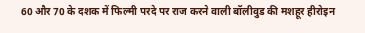60 और 70 के दशक में फिल्मी परदे पर राज करने वाली बॉलीवुड की मशहूर हीरोइन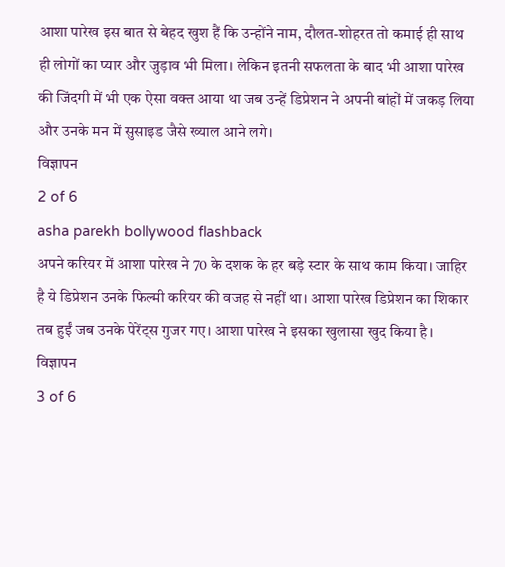आशा पारेख इस बात से बेहद खुश हैं कि उन्होंने नाम, दौलत-शोहरत तो कमाई ही साथ ही लोगों का प्यार और जुड़ाव भी मिला। लेकिन इतनी सफलता के बाद भी आशा पारेख की जिंदगी में भी एक ऐसा वक्त आया था जब उन्हें डिप्रेशन ने अपनी बांहों में जकड़ लिया और उनके मन में सुसाइड जैसे ख्याल आने लगे।
विज्ञापन
2 of 6
asha parekh bollywood flashback
अपने करियर में आशा पारेख ने 70 के दशक के हर बड़े स्टार के साथ काम किया। जाहिर है ये डिप्रेशन उनके फिल्मी करियर की वजह से नहीं था। आशा पारेख डिप्रेशन का शिकार तब हुईं जब उनके पेरेंट्स गुजर गए। आशा पारेख ने इसका खुलासा खुद किया है।
विज्ञापन
3 of 6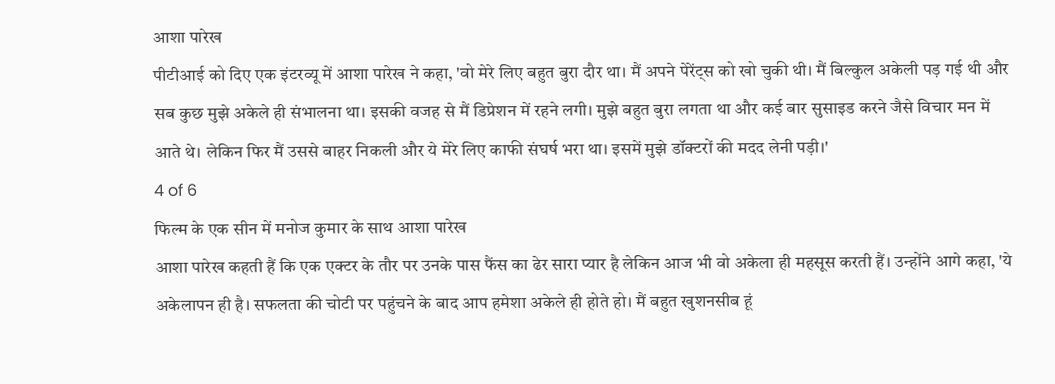आशा पारेख
पीटीआई को दिए एक इंटरव्यू में आशा पारेख ने कहा, 'वो मेरे लिए बहुत बुरा दौर था। मैं अपने पेरेंट्स को खो चुकी थी। मैं बिल्कुल अकेली पड़ गई थी और सब कुछ मुझे अकेले ही संभालना था। इसकी वजह से मैं डिप्रेशन में रहने लगी। मुझे बहुत बुरा लगता था और कई बार सुसाइड करने जैसे विचार मन में आते थे। लेकिन फिर मैं उससे बाहर निकली और ये मेरे लिए काफी संघर्ष भरा था। इसमें मुझे डॉक्टरों की मदद लेनी पड़ी।'
4 of 6
फिल्म के एक सीन में मनोज कुमार के साथ आशा पारेख
आशा पारेख कहती हैं कि एक एक्टर के तौर पर उनके पास फैंस का ढेर सारा प्यार है लेकिन आज भी वो अकेला ही महसूस करती हैं। उन्होंने आगे कहा, 'ये अकेलापन ही है। सफलता की चोटी पर पहुंचने के बाद आप हमेशा अकेले ही होते हो। मैं बहुत खुशनसीब हूं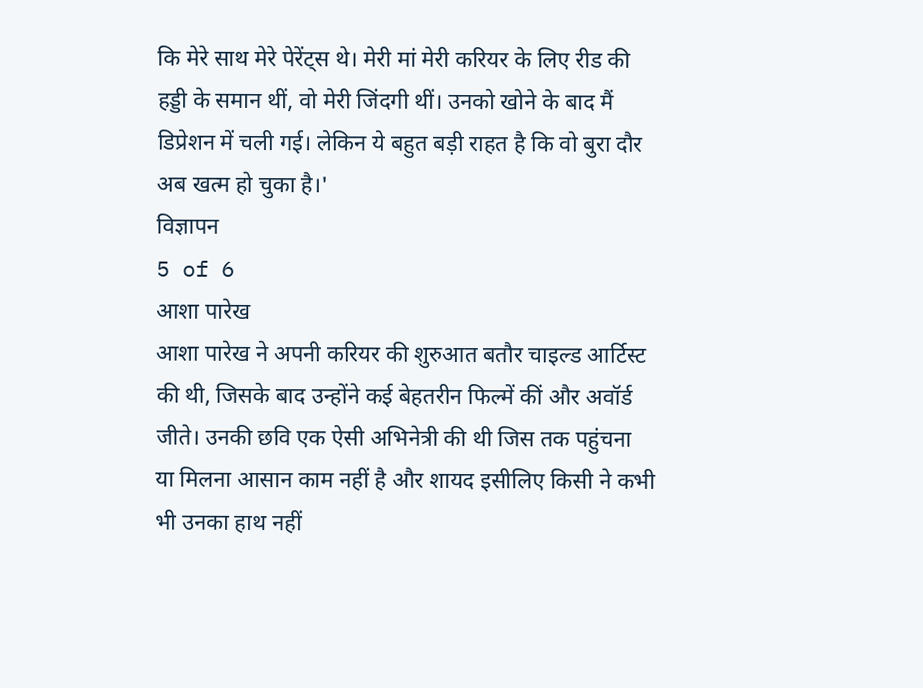कि मेरे साथ मेरे पेरेंट्स थे। मेरी मां मेरी करियर के लिए रीड की हड्डी के समान थीं, वो मेरी जिंदगी थीं। उनको खोने के बाद मैं डिप्रेशन में चली गई। लेकिन ये बहुत बड़ी राहत है कि वो बुरा दौर अब खत्म हो चुका है।'
विज्ञापन
5 of 6
आशा पारेख
आशा पारेख ने अपनी करियर की शुरुआत बतौर चाइल्ड आर्टिस्ट की थी, जिसके बाद उन्होंने कई बेहतरीन फिल्में कीं और अवॉर्ड जीते। उनकी छवि एक ऐसी अभिनेत्री की थी जिस तक पहुंचना या मिलना आसान काम नहीं है और शायद इसीलिए किसी ने कभी भी उनका हाथ नहीं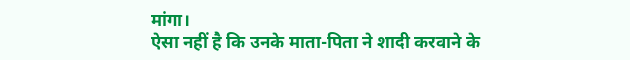मांगा।
ऐसा नहीं है कि उनके माता-पिता ने शादी करवाने के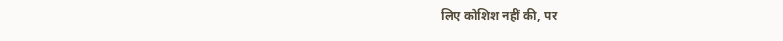लिए कोशिश नहीं की, पर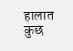हालात कुछ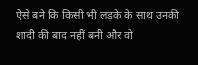ऐसे बने कि किसी भी लड़के के साथ उनकी शादी की बाद नहीं बनी और वो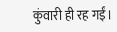कुंवारी ही रह गईं।